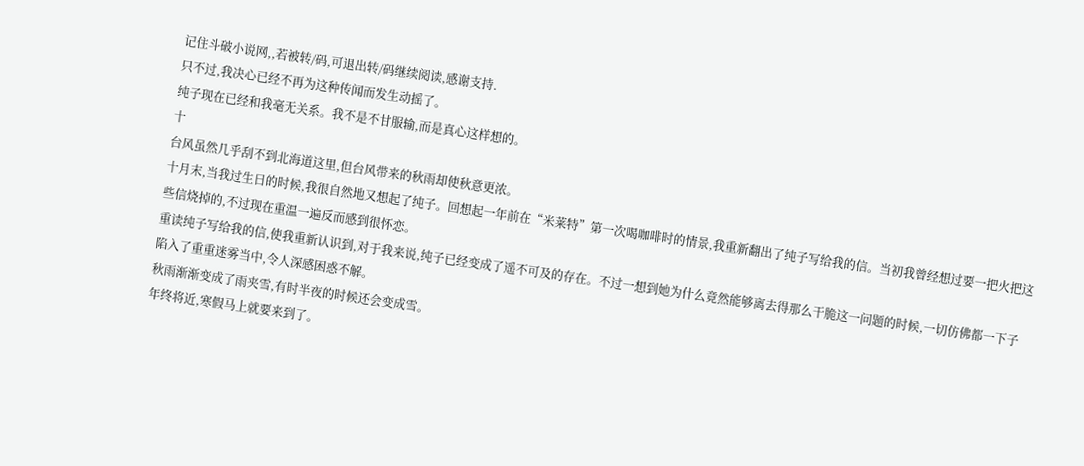记住斗破小说网,,若被转/码,可退出转/码继续阅读,感谢支持.
只不过,我决心已经不再为这种传闻而发生动摇了。
纯子现在已经和我毫无关系。我不是不甘服输,而是真心这样想的。
十
台风虽然几乎刮不到北海道这里,但台风带来的秋雨却使秋意更浓。
十月末,当我过生日的时候,我很自然地又想起了纯子。回想起一年前在“米莱特”第一次喝咖啡时的情景,我重新翻出了纯子写给我的信。当初我曾经想过要一把火把这些信烧掉的,不过现在重温一遍反而感到很怀恋。
重读纯子写给我的信,使我重新认识到,对于我来说,纯子已经变成了遥不可及的存在。不过一想到她为什么竟然能够离去得那么干脆这一问题的时候,一切仿佛都一下子陷入了重重迷雾当中,令人深感困惑不解。
秋雨渐渐变成了雨夹雪,有时半夜的时候还会变成雪。
年终将近,寒假马上就要来到了。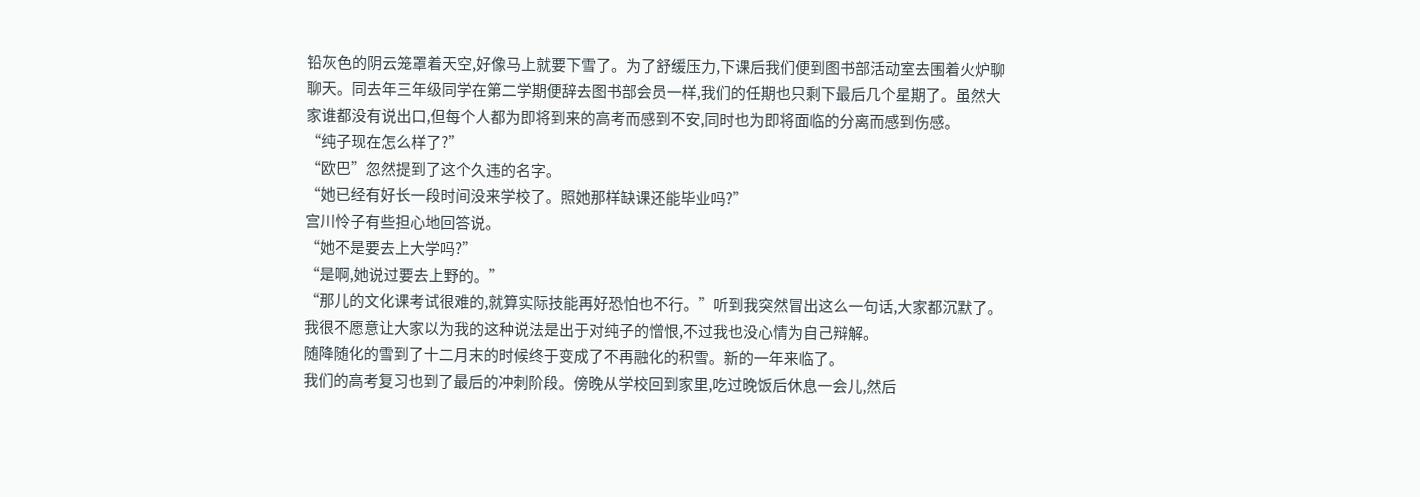铅灰色的阴云笼罩着天空,好像马上就要下雪了。为了舒缓压力,下课后我们便到图书部活动室去围着火炉聊聊天。同去年三年级同学在第二学期便辞去图书部会员一样,我们的任期也只剩下最后几个星期了。虽然大家谁都没有说出口,但每个人都为即将到来的高考而感到不安,同时也为即将面临的分离而感到伤感。
“纯子现在怎么样了?”
“欧巴”忽然提到了这个久违的名字。
“她已经有好长一段时间没来学校了。照她那样缺课还能毕业吗?”
宫川怜子有些担心地回答说。
“她不是要去上大学吗?”
“是啊,她说过要去上野的。”
“那儿的文化课考试很难的,就算实际技能再好恐怕也不行。”听到我突然冒出这么一句话,大家都沉默了。我很不愿意让大家以为我的这种说法是出于对纯子的憎恨,不过我也没心情为自己辩解。
随降随化的雪到了十二月末的时候终于变成了不再融化的积雪。新的一年来临了。
我们的高考复习也到了最后的冲刺阶段。傍晚从学校回到家里,吃过晚饭后休息一会儿,然后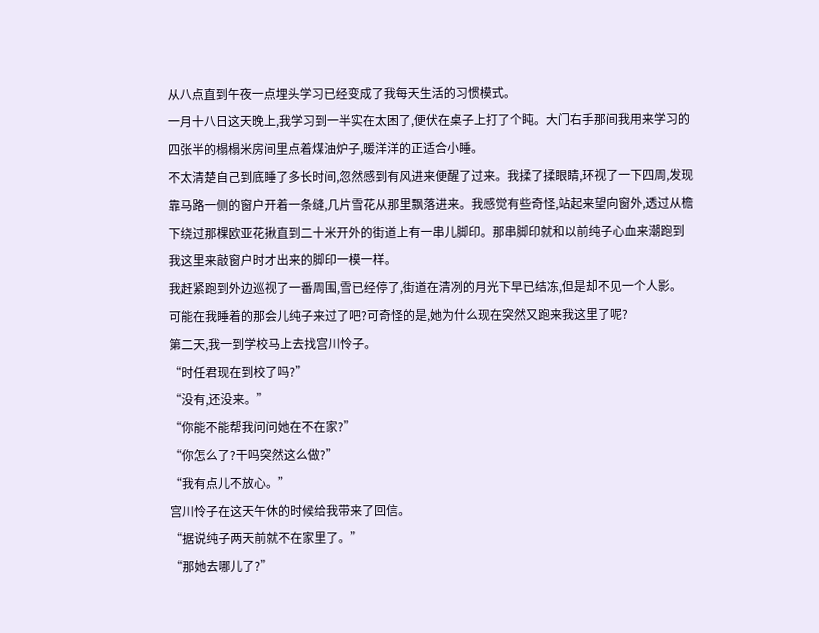从八点直到午夜一点埋头学习已经变成了我每天生活的习惯模式。
一月十八日这天晚上,我学习到一半实在太困了,便伏在桌子上打了个盹。大门右手那间我用来学习的四张半的榻榻米房间里点着煤油炉子,暖洋洋的正适合小睡。
不太清楚自己到底睡了多长时间,忽然感到有风进来便醒了过来。我揉了揉眼睛,环视了一下四周,发现靠马路一侧的窗户开着一条缝,几片雪花从那里飘落进来。我感觉有些奇怪,站起来望向窗外,透过从檐下绕过那棵欧亚花揪直到二十米开外的街道上有一串儿脚印。那串脚印就和以前纯子心血来潮跑到我这里来敲窗户时才出来的脚印一模一样。
我赶紧跑到外边巡视了一番周围,雪已经停了,街道在清冽的月光下早已结冻,但是却不见一个人影。
可能在我睡着的那会儿纯子来过了吧?可奇怪的是,她为什么现在突然又跑来我这里了呢?
第二天,我一到学校马上去找宫川怜子。
“时任君现在到校了吗?”
“没有,还没来。”
“你能不能帮我问问她在不在家?”
“你怎么了?干吗突然这么做?”
“我有点儿不放心。”
宫川怜子在这天午休的时候给我带来了回信。
“据说纯子两天前就不在家里了。”
“那她去哪儿了?”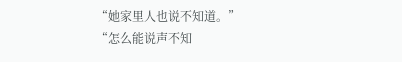“她家里人也说不知道。”
“怎么能说声不知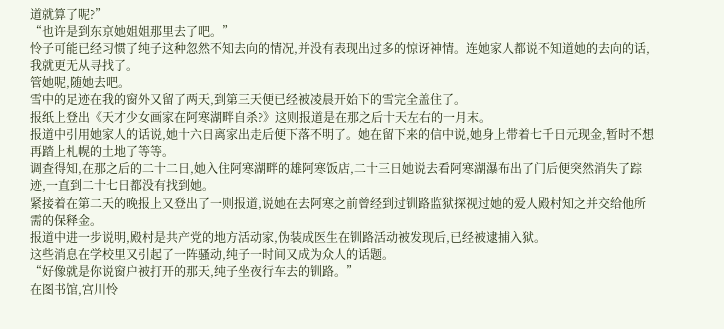道就算了呢?”
“也许是到东京她姐姐那里去了吧。”
怜子可能已经习惯了纯子这种忽然不知去向的情况,并没有表现出过多的惊讶神情。连她家人都说不知道她的去向的话,我就更无从寻找了。
管她呢,随她去吧。
雪中的足迹在我的窗外又留了两天,到第三天便已经被凌晨开始下的雪完全盖住了。
报纸上登出《天才少女画家在阿寒湖畔自杀?》这则报道是在那之后十天左右的一月末。
报道中引用她家人的话说,她十六日离家出走后便下落不明了。她在留下来的信中说,她身上带着七千日元现金,暂时不想再踏上札幌的土地了等等。
调查得知,在那之后的二十二日,她入住阿寒湖畔的雄阿寒饭店,二十三日她说去看阿寒湖瀑布出了门后便突然消失了踪迹,一直到二十七日都没有找到她。
紧接着在第二天的晚报上又登出了一则报道,说她在去阿寒之前曾经到过钏路监狱探视过她的爱人殿村知之并交给他所需的保释金。
报道中进一步说明,殿村是共产党的地方活动家,伪装成医生在钏路活动被发现后,已经被逮捕入狱。
这些消息在学校里又引起了一阵骚动,纯子一时间又成为众人的话题。
“好像就是你说窗户被打开的那天,纯子坐夜行车去的钏路。”
在图书馆,宫川怜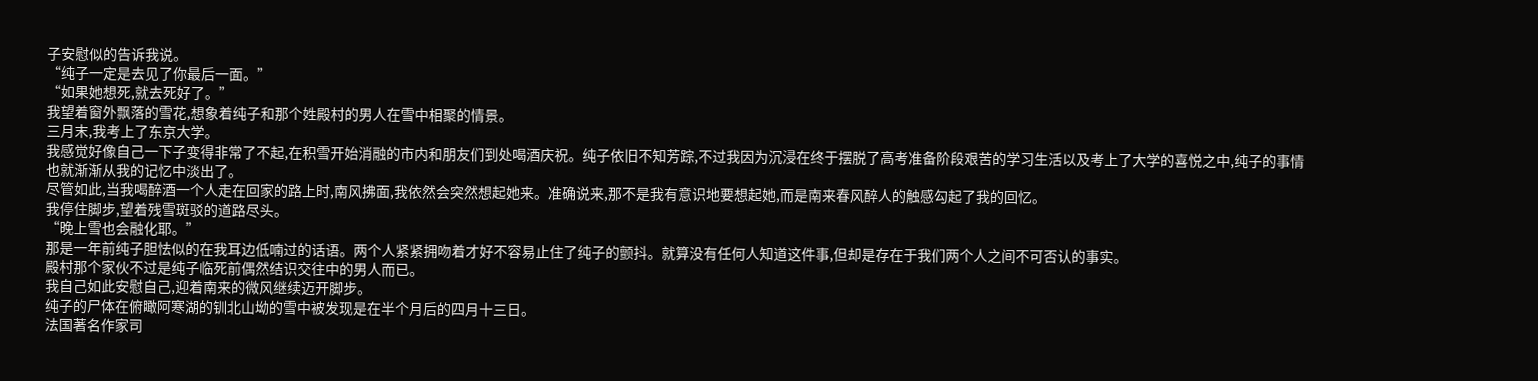子安慰似的告诉我说。
“纯子一定是去见了你最后一面。”
“如果她想死,就去死好了。”
我望着窗外飘落的雪花,想象着纯子和那个姓殿村的男人在雪中相聚的情景。
三月末,我考上了东京大学。
我感觉好像自己一下子变得非常了不起,在积雪开始消融的市内和朋友们到处喝酒庆祝。纯子依旧不知芳踪,不过我因为沉浸在终于摆脱了高考准备阶段艰苦的学习生活以及考上了大学的喜悦之中,纯子的事情也就渐渐从我的记忆中淡出了。
尽管如此,当我喝醉酒一个人走在回家的路上时,南风拂面,我依然会突然想起她来。准确说来,那不是我有意识地要想起她,而是南来春风醉人的触感勾起了我的回忆。
我停住脚步,望着残雪斑驳的道路尽头。
“晚上雪也会融化耶。”
那是一年前纯子胆怯似的在我耳边低喃过的话语。两个人紧紧拥吻着才好不容易止住了纯子的颤抖。就算没有任何人知道这件事,但却是存在于我们两个人之间不可否认的事实。
殿村那个家伙不过是纯子临死前偶然结识交往中的男人而已。
我自己如此安慰自己,迎着南来的微风继续迈开脚步。
纯子的尸体在俯瞰阿寒湖的钏北山坳的雪中被发现是在半个月后的四月十三日。
法国著名作家司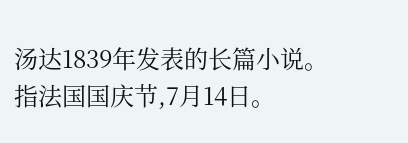汤达1839年发表的长篇小说。
指法国国庆节,7月14日。